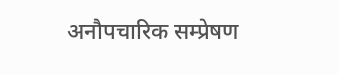अनौपचारिक सम्प्रेषण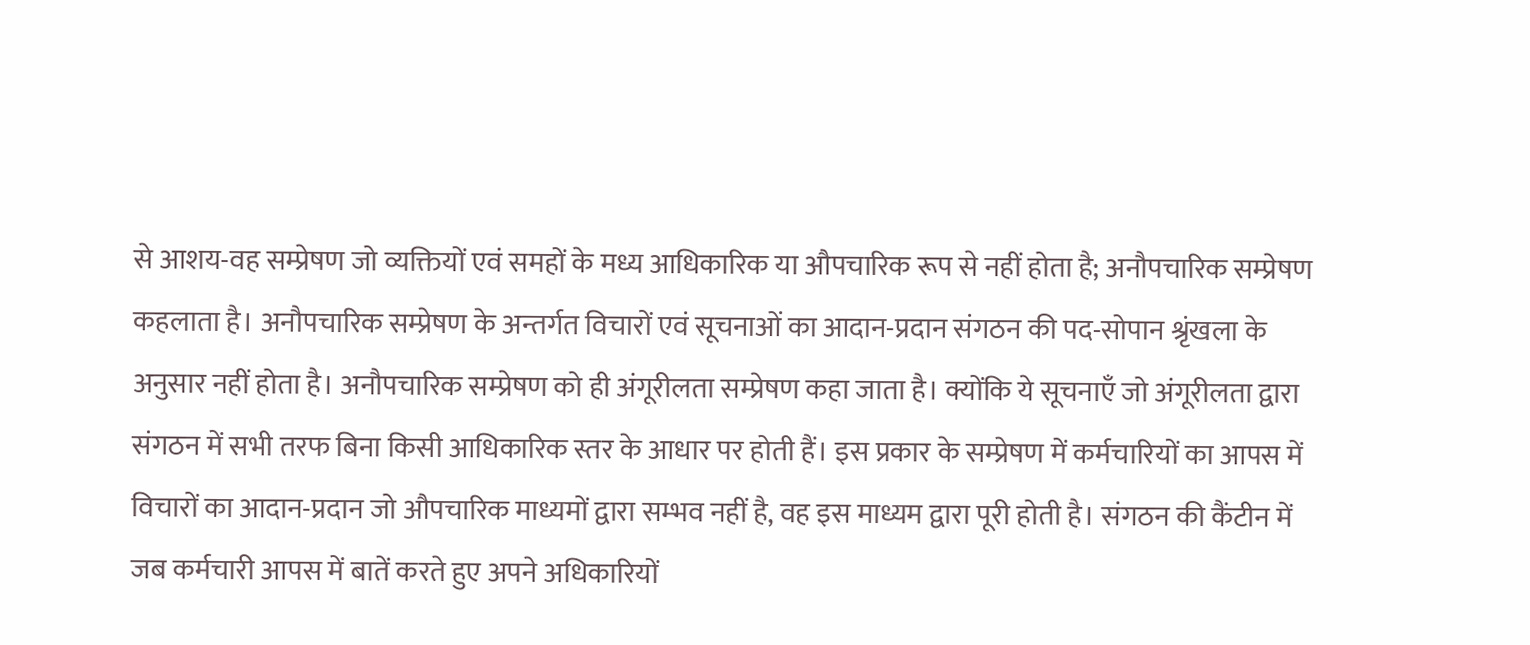से आशय-वह सम्प्रेषण जो व्यक्तियों एवं समहों के मध्य आधिकारिक या औपचारिक रूप से नहीं होता है; अनौपचारिक सम्प्रेषण कहलाता है। अनौपचारिक सम्प्रेषण के अन्तर्गत विचारों एवं सूचनाओं का आदान-प्रदान संगठन की पद-सोपान श्रृंखला के अनुसार नहीं होता है। अनौपचारिक सम्प्रेषण को ही अंगूरीलता सम्प्रेषण कहा जाता है। क्योंकि ये सूचनाएँ जो अंगूरीलता द्वारा संगठन में सभी तरफ बिना किसी आधिकारिक स्तर के आधार पर होती हैं। इस प्रकार के सम्प्रेषण में कर्मचारियों का आपस में विचारों का आदान-प्रदान जो औपचारिक माध्यमों द्वारा सम्भव नहीं है, वह इस माध्यम द्वारा पूरी होती है। संगठन की कैंटीन में जब कर्मचारी आपस में बातें करते हुए अपने अधिकारियों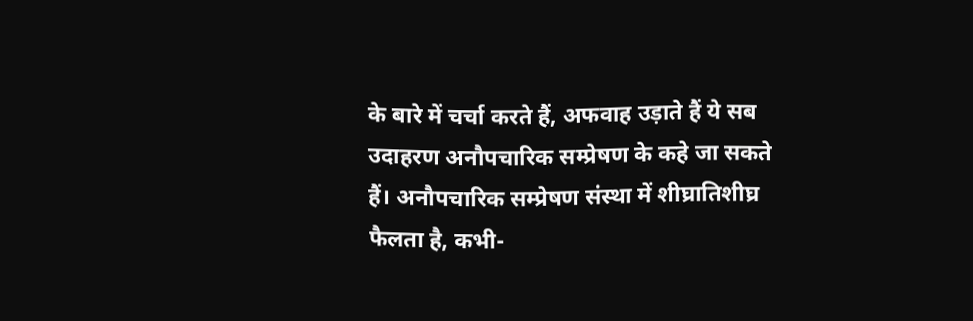के बारे में चर्चा करते हैं, अफवाह उड़ाते हैं ये सब उदाहरण अनौपचारिक सम्प्रेषण के कहे जा सकते हैं। अनौपचारिक सम्प्रेषण संस्था में शीघ्रातिशीघ्र फैलता है, कभी-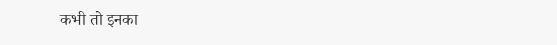कभी तो इनका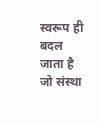स्वरूप ही बदल जाता है जो संस्था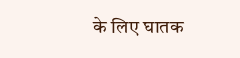के लिए घातक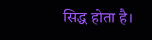सिद्ध होता है।